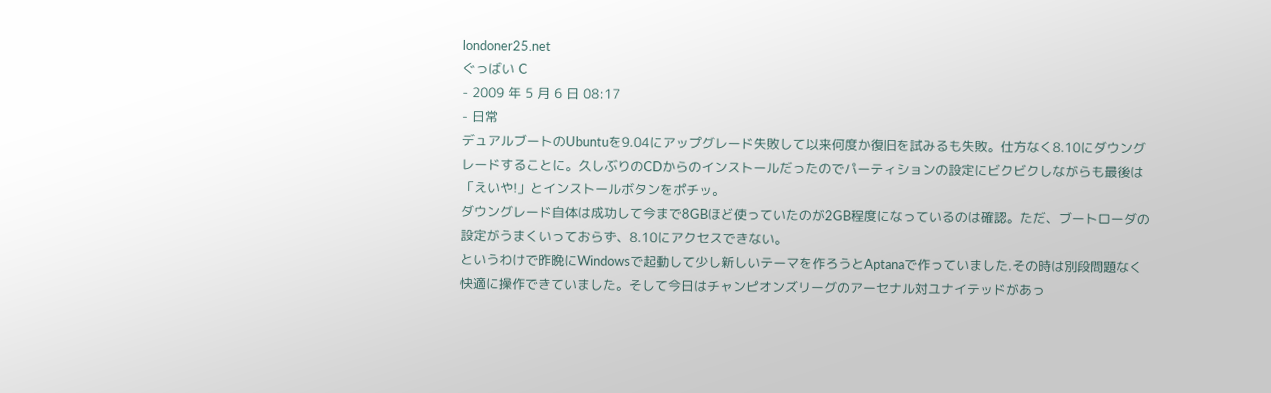londoner25.net
ぐっばい C
- 2009 年 5 月 6 日 08:17
- 日常
デュアルブートのUbuntuを9.04にアップグレード失敗して以来何度か復旧を試みるも失敗。仕方なく8.10にダウングレードすることに。久しぶりのCDからのインストールだったのでパーティションの設定にビクビクしながらも最後は「えいや!」とインストールボタンをポチッ。
ダウングレード自体は成功して今まで8GBほど使っていたのが2GB程度になっているのは確認。ただ、ブートローダの設定がうまくいっておらず、8.10にアクセスできない。
というわけで昨晩にWindowsで起動して少し新しいテーマを作ろうとAptanaで作っていました.その時は別段問題なく快適に操作できていました。そして今日はチャンピオンズリーグのアーセナル対ユナイテッドがあっ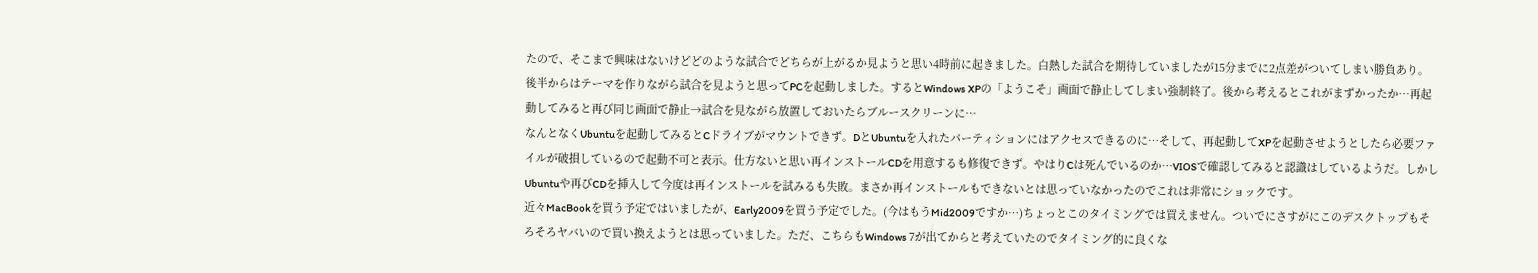たので、そこまで興味はないけどどのような試合でどちらが上がるか見ようと思い4時前に起きました。白熱した試合を期待していましたが15分までに2点差がついてしまい勝負あり。
後半からはテーマを作りながら試合を見ようと思ってPCを起動しました。するとWindows XPの「ようこそ」画面で静止してしまい強制終了。後から考えるとこれがまずかったか…再起動してみると再び同じ画面で静止→試合を見ながら放置しておいたらブルースクリーンに…
なんとなくUbuntuを起動してみるとCドライブがマウントできず。DとUbuntuを入れたパーティションにはアクセスできるのに…そして、再起動してXPを起動させようとしたら必要ファイルが破損しているので起動不可と表示。仕方ないと思い再インストールCDを用意するも修復できず。やはりCは死んでいるのか…VIOSで確認してみると認識はしているようだ。しかしUbuntuや再びCDを挿入して今度は再インストールを試みるも失敗。まさか再インストールもできないとは思っていなかったのでこれは非常にショックです。
近々MacBookを買う予定ではいましたが、Early2009を買う予定でした。(今はもうMid2009ですか…)ちょっとこのタイミングでは買えません。ついでにさすがにこのデスクトップもそろそろヤバいので買い換えようとは思っていました。ただ、こちらもWindows 7が出てからと考えていたのでタイミング的に良くな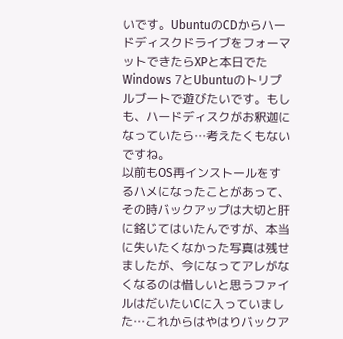いです。UbuntuのCDからハードディスクドライブをフォーマットできたらXPと本日でたWindows 7とUbuntuのトリプルブートで遊びたいです。もしも、ハードディスクがお釈迦になっていたら…考えたくもないですね。
以前もOS再インストールをするハメになったことがあって、その時バックアップは大切と肝に銘じてはいたんですが、本当に失いたくなかった写真は残せましたが、今になってアレがなくなるのは惜しいと思うファイルはだいたいCに入っていました…これからはやはりバックア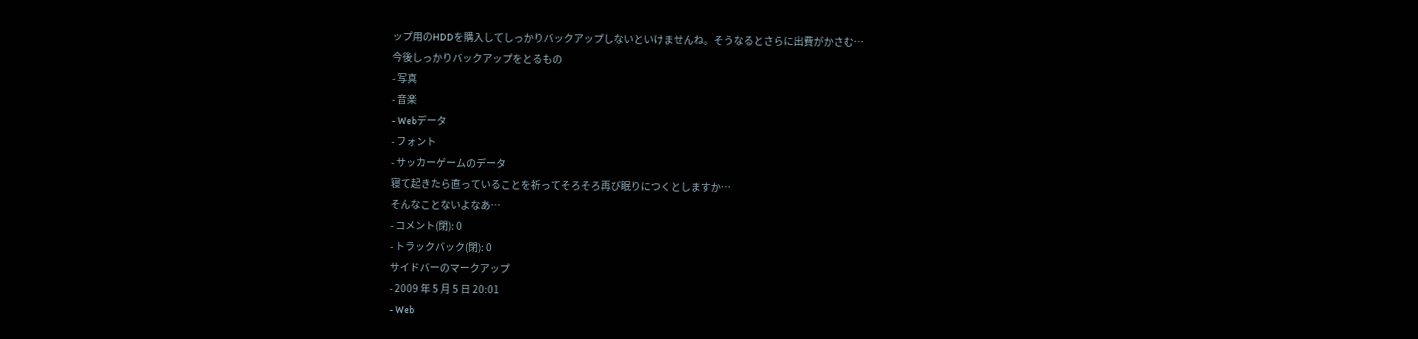ップ用のHDDを購入してしっかりバックアップしないといけませんね。そうなるとさらに出費がかさむ…
今後しっかりバックアップをとるもの
- 写真
- 音楽
- Webデータ
- フォント
- サッカーゲームのデータ
寝て起きたら直っていることを祈ってそろそろ再び眠りにつくとしますか…
そんなことないよなあ…
- コメント(閉): 0
- トラックバック(閉): 0
サイドバーのマークアップ
- 2009 年 5 月 5 日 20:01
- Web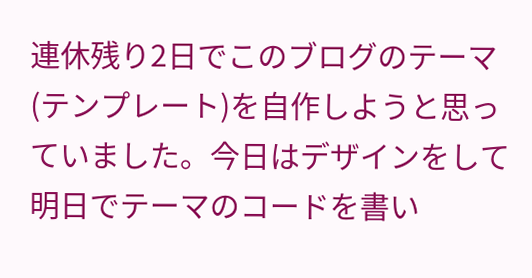連休残り2日でこのブログのテーマ(テンプレート)を自作しようと思っていました。今日はデザインをして明日でテーマのコードを書い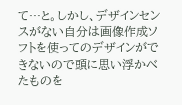て…と。しかし、デザインセンスがない自分は画像作成ソフトを使ってのデザインができないので頭に思い浮かべたものを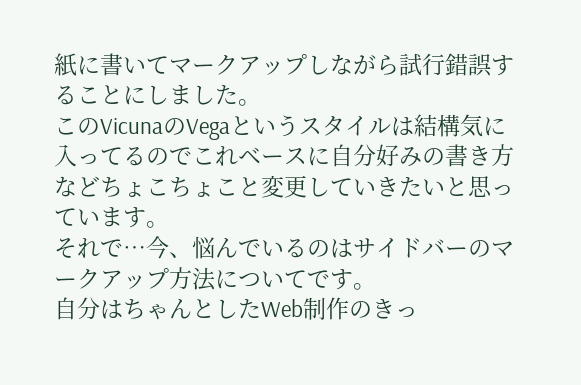紙に書いてマークアップしながら試行錯誤することにしました。
このVicunaのVegaというスタイルは結構気に入ってるのでこれベースに自分好みの書き方などちょこちょこと変更していきたいと思っています。
それで…今、悩んでいるのはサイドバーのマークアップ方法についてです。
自分はちゃんとしたWeb制作のきっ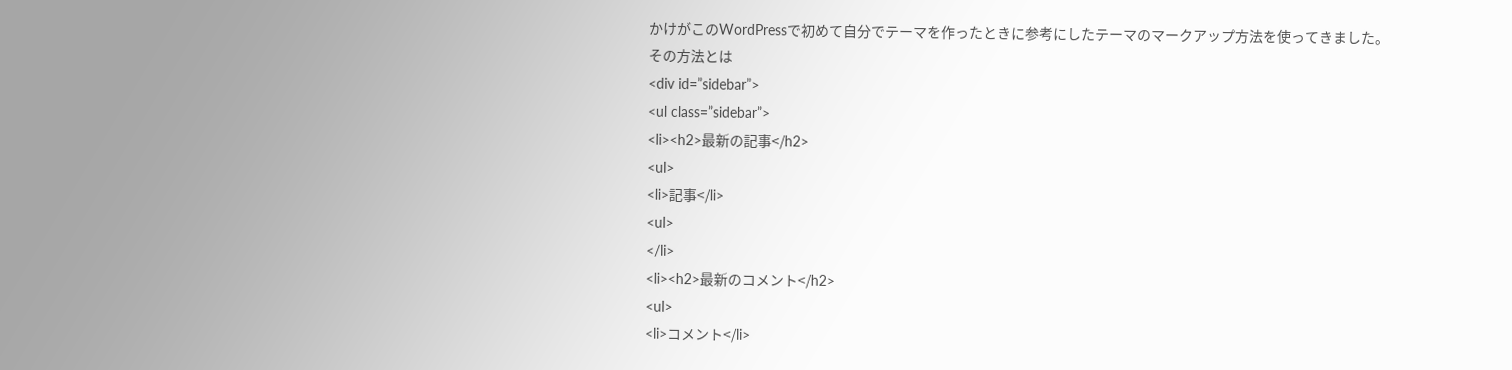かけがこのWordPressで初めて自分でテーマを作ったときに参考にしたテーマのマークアップ方法を使ってきました。
その方法とは
<div id=”sidebar”>
<ul class=”sidebar”>
<li><h2>最新の記事</h2>
<ul>
<li>記事</li>
<ul>
</li>
<li><h2>最新のコメント</h2>
<ul>
<li>コメント</li>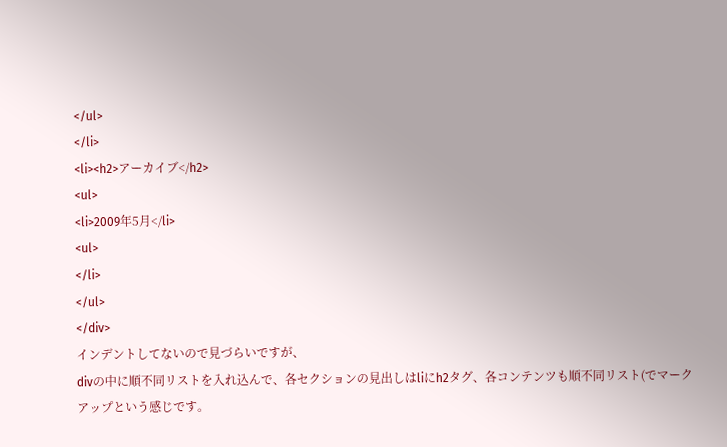</ul>
</li>
<li><h2>アーカイブ</h2>
<ul>
<li>2009年5月</li>
<ul>
</li>
</ul>
</div>
インデントしてないので見づらいですが、
divの中に順不同リストを入れ込んで、各セクションの見出しはliにh2タグ、各コンテンツも順不同リスト(でマークアップという感じです。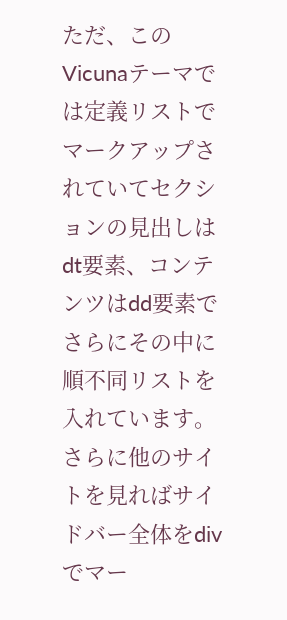ただ、このVicunaテーマでは定義リストでマークアップされていてセクションの見出しはdt要素、コンテンツはdd要素でさらにその中に順不同リストを入れています。
さらに他のサイトを見ればサイドバー全体をdivでマー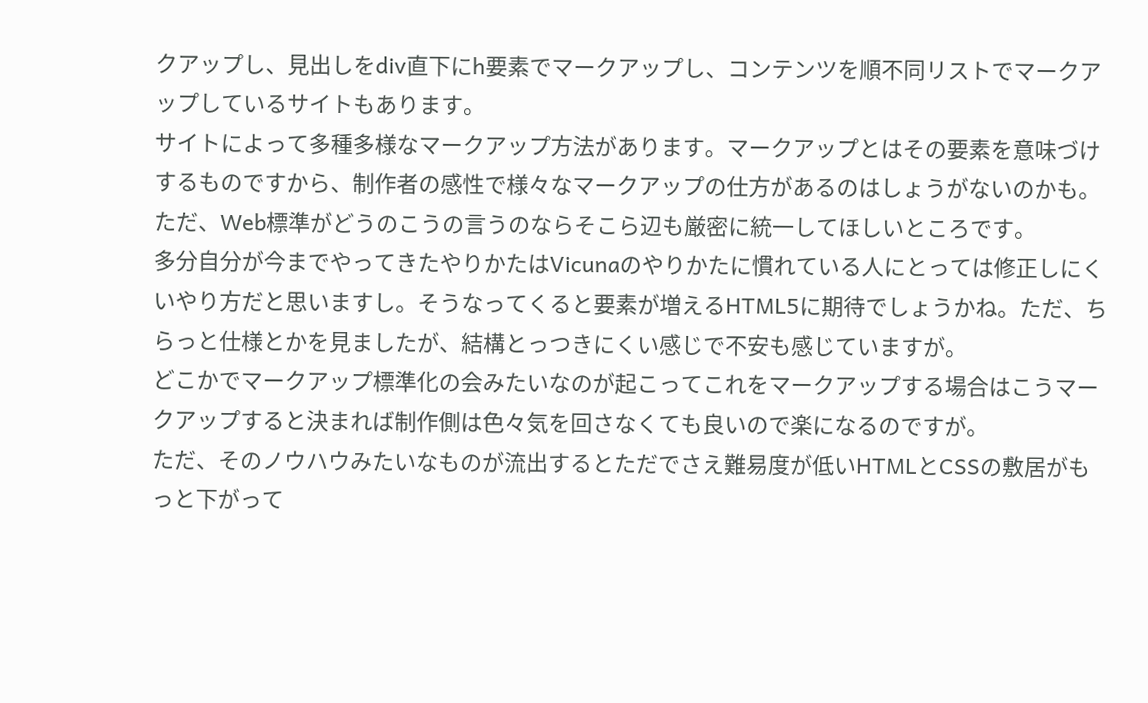クアップし、見出しをdiv直下にh要素でマークアップし、コンテンツを順不同リストでマークアップしているサイトもあります。
サイトによって多種多様なマークアップ方法があります。マークアップとはその要素を意味づけするものですから、制作者の感性で様々なマークアップの仕方があるのはしょうがないのかも。
ただ、Web標準がどうのこうの言うのならそこら辺も厳密に統一してほしいところです。
多分自分が今までやってきたやりかたはVicunaのやりかたに慣れている人にとっては修正しにくいやり方だと思いますし。そうなってくると要素が増えるHTML5に期待でしょうかね。ただ、ちらっと仕様とかを見ましたが、結構とっつきにくい感じで不安も感じていますが。
どこかでマークアップ標準化の会みたいなのが起こってこれをマークアップする場合はこうマークアップすると決まれば制作側は色々気を回さなくても良いので楽になるのですが。
ただ、そのノウハウみたいなものが流出するとただでさえ難易度が低いHTMLとCSSの敷居がもっと下がって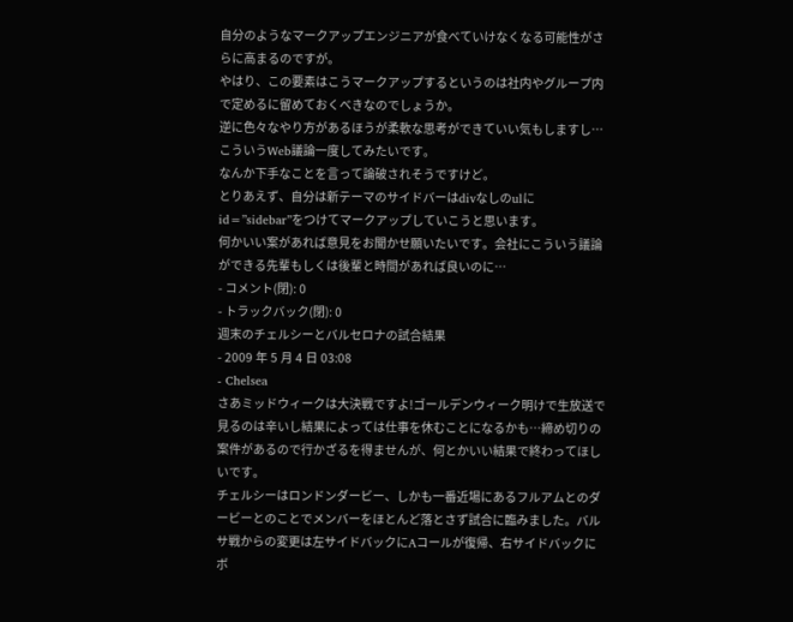自分のようなマークアップエンジニアが食べていけなくなる可能性がさらに高まるのですが。
やはり、この要素はこうマークアップするというのは社内やグループ内で定めるに留めておくべきなのでしょうか。
逆に色々なやり方があるほうが柔軟な思考ができていい気もしますし…
こういうWeb議論一度してみたいです。
なんか下手なことを言って論破されそうですけど。
とりあえず、自分は新テーマのサイドバーはdivなしのulにid=”sidebar”をつけてマークアップしていこうと思います。
何かいい案があれば意見をお聞かせ願いたいです。会社にこういう議論ができる先輩もしくは後輩と時間があれば良いのに…
- コメント(閉): 0
- トラックバック(閉): 0
週末のチェルシーとバルセロナの試合結果
- 2009 年 5 月 4 日 03:08
- Chelsea
さあミッドウィークは大決戦ですよ!ゴールデンウィーク明けで生放送で見るのは辛いし結果によっては仕事を休むことになるかも…締め切りの案件があるので行かざるを得ませんが、何とかいい結果で終わってほしいです。
チェルシーはロンドンダービー、しかも一番近場にあるフルアムとのダービーとのことでメンバーをほとんど落とさず試合に臨みました。バルサ戦からの変更は左サイドバックにAコールが復帰、右サイドバックにボ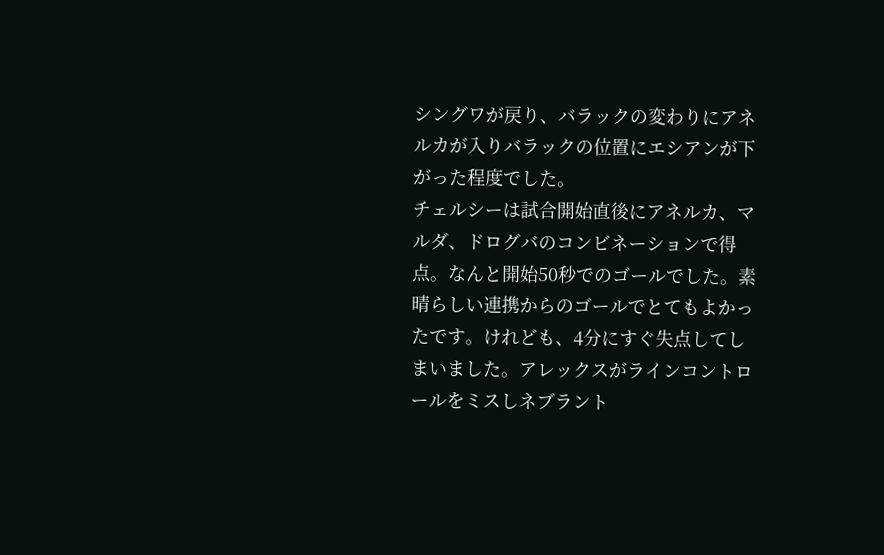シングワが戻り、バラックの変わりにアネルカが入りバラックの位置にエシアンが下がった程度でした。
チェルシーは試合開始直後にアネルカ、マルダ、ドログバのコンビネーションで得点。なんと開始50秒でのゴールでした。素晴らしい連携からのゴールでとてもよかったです。けれども、4分にすぐ失点してしまいました。アレックスがラインコントロールをミスしネブラント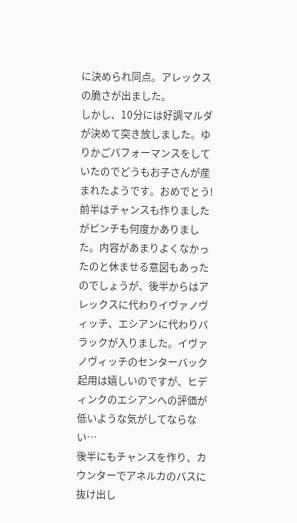に決められ同点。アレックスの脆さが出ました。
しかし、10分には好調マルダが決めて突き放しました。ゆりかごパフォーマンスをしていたのでどうもお子さんが産まれたようです。おめでとう!
前半はチャンスも作りましたがピンチも何度かありました。内容があまりよくなかったのと休ませる意図もあったのでしょうが、後半からはアレックスに代わりイヴァノヴィッチ、エシアンに代わりバラックが入りました。イヴァノヴィッチのセンターバック起用は嬉しいのですが、ヒディンクのエシアンへの評価が低いような気がしてならない…
後半にもチャンスを作り、カウンターでアネルカのパスに抜け出し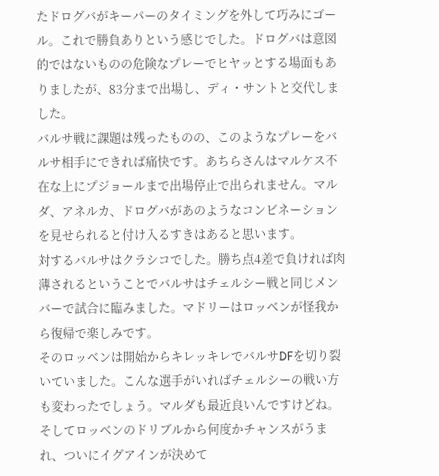たドログバがキーパーのタイミングを外して巧みにゴール。これで勝負ありという感じでした。ドログバは意図的ではないものの危険なプレーでヒヤッとする場面もありましたが、83分まで出場し、ディ・サントと交代しました。
バルサ戦に課題は残ったものの、このようなプレーをバルサ相手にできれば痛快です。あちらさんはマルケス不在な上にプジョールまで出場停止で出られません。マルダ、アネルカ、ドログバがあのようなコンビネーションを見せられると付け入るすきはあると思います。
対するバルサはクラシコでした。勝ち点4差で負ければ肉薄されるということでバルサはチェルシー戦と同じメンバーで試合に臨みました。マドリーはロッベンが怪我から復帰で楽しみです。
そのロッベンは開始からキレッキレでバルサDFを切り裂いていました。こんな選手がいればチェルシーの戦い方も変わったでしょう。マルダも最近良いんですけどね。そしてロッベンのドリブルから何度かチャンスがうまれ、ついにイグアインが決めて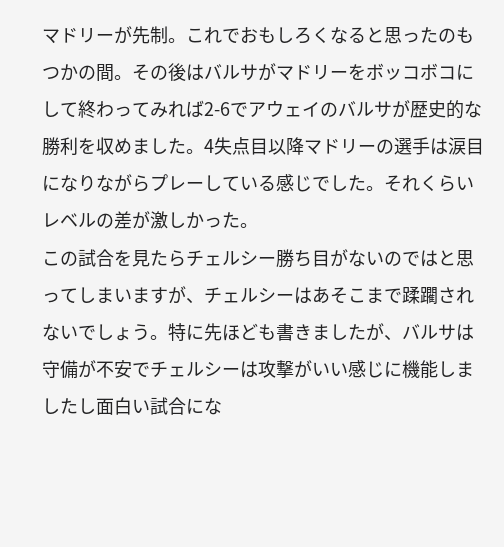マドリーが先制。これでおもしろくなると思ったのもつかの間。その後はバルサがマドリーをボッコボコにして終わってみれば2-6でアウェイのバルサが歴史的な勝利を収めました。4失点目以降マドリーの選手は涙目になりながらプレーしている感じでした。それくらいレベルの差が激しかった。
この試合を見たらチェルシー勝ち目がないのではと思ってしまいますが、チェルシーはあそこまで蹂躙されないでしょう。特に先ほども書きましたが、バルサは守備が不安でチェルシーは攻撃がいい感じに機能しましたし面白い試合にな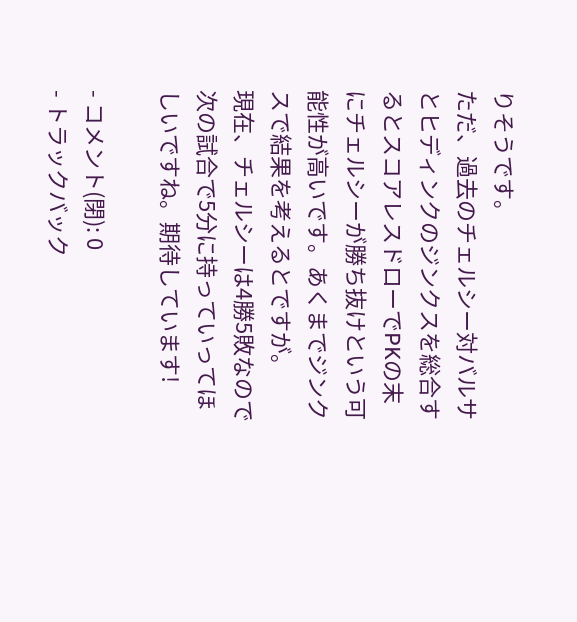りそうです。
ただ、過去のチェルシー対バルサとヒディンクのジンクスを総合するとスコアレスドローでPKの末にチェルシーが勝ち抜けという可能性が高いです。あくまでジンクスで結果を考えるとですが。
現在、チェルシーは4勝5敗なので次の試合で5分に持っていってほしいですね。期待しています!

- コメント(閉): 0
- トラックバック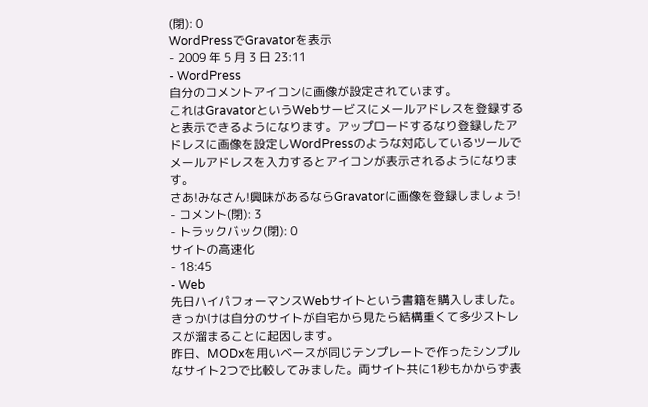(閉): 0
WordPressでGravatorを表示
- 2009 年 5 月 3 日 23:11
- WordPress
自分のコメントアイコンに画像が設定されています。
これはGravatorというWebサービスにメールアドレスを登録すると表示できるようになります。アップロードするなり登録したアドレスに画像を設定しWordPressのような対応しているツールでメールアドレスを入力するとアイコンが表示されるようになります。
さあ!みなさん!興味があるならGravatorに画像を登録しましょう!
- コメント(閉): 3
- トラックバック(閉): 0
サイトの高速化
- 18:45
- Web
先日ハイパフォーマンスWebサイトという書籍を購入しました。
きっかけは自分のサイトが自宅から見たら結構重くて多少ストレスが溜まることに起因します。
昨日、MODxを用いベースが同じテンプレートで作ったシンプルなサイト2つで比較してみました。両サイト共に1秒もかからず表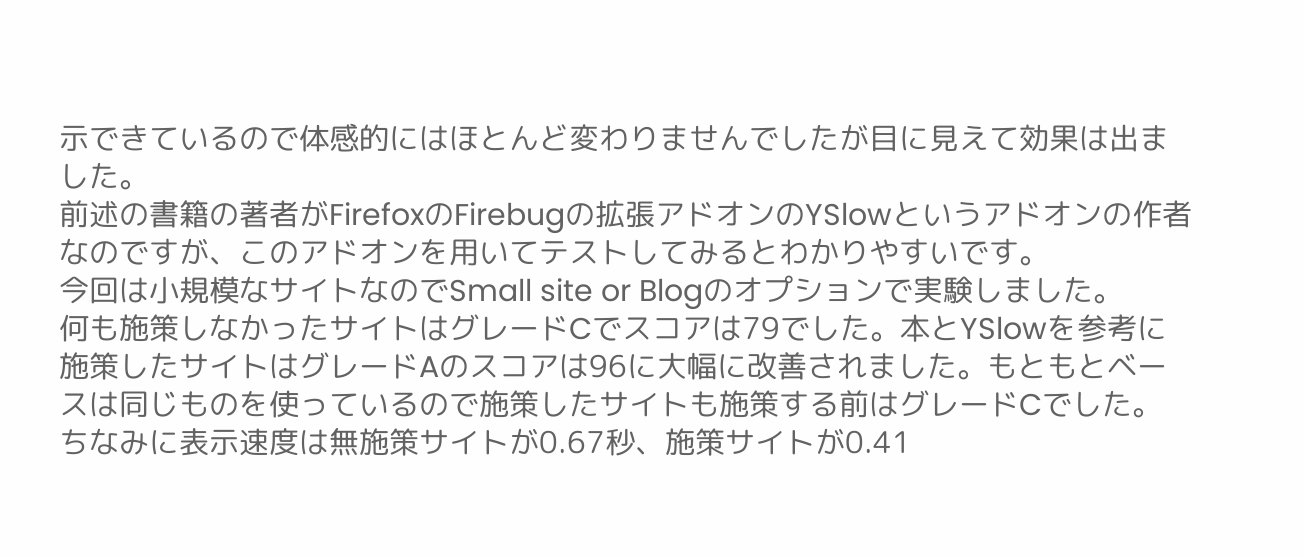示できているので体感的にはほとんど変わりませんでしたが目に見えて効果は出ました。
前述の書籍の著者がFirefoxのFirebugの拡張アドオンのYSlowというアドオンの作者なのですが、このアドオンを用いてテストしてみるとわかりやすいです。
今回は小規模なサイトなのでSmall site or Blogのオプションで実験しました。
何も施策しなかったサイトはグレードCでスコアは79でした。本とYSlowを参考に施策したサイトはグレードAのスコアは96に大幅に改善されました。もともとベースは同じものを使っているので施策したサイトも施策する前はグレードCでした。
ちなみに表示速度は無施策サイトが0.67秒、施策サイトが0.41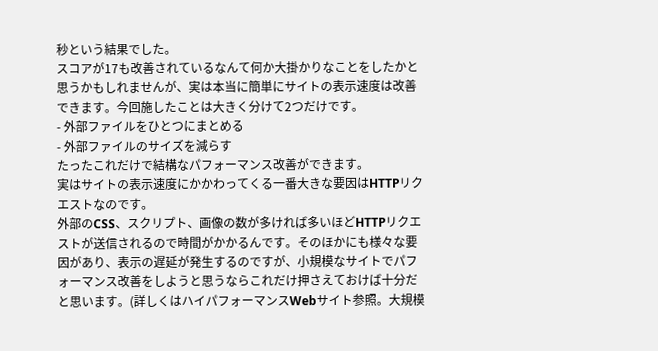秒という結果でした。
スコアが17も改善されているなんて何か大掛かりなことをしたかと思うかもしれませんが、実は本当に簡単にサイトの表示速度は改善できます。今回施したことは大きく分けて2つだけです。
- 外部ファイルをひとつにまとめる
- 外部ファイルのサイズを減らす
たったこれだけで結構なパフォーマンス改善ができます。
実はサイトの表示速度にかかわってくる一番大きな要因はHTTPリクエストなのです。
外部のCSS、スクリプト、画像の数が多ければ多いほどHTTPリクエストが送信されるので時間がかかるんです。そのほかにも様々な要因があり、表示の遅延が発生するのですが、小規模なサイトでパフォーマンス改善をしようと思うならこれだけ押さえておけば十分だと思います。(詳しくはハイパフォーマンスWebサイト参照。大規模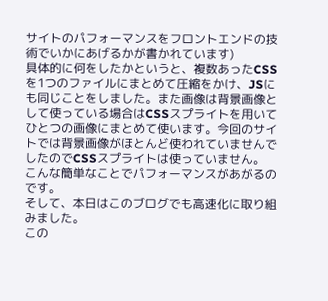サイトのパフォーマンスをフロントエンドの技術でいかにあげるかが書かれています)
具体的に何をしたかというと、複数あったCSSを1つのファイルにまとめて圧縮をかけ、JSにも同じことをしました。また画像は背景画像として使っている場合はCSSスプライトを用いてひとつの画像にまとめて使います。今回のサイトでは背景画像がほとんど使われていませんでしたのでCSSスプライトは使っていません。
こんな簡単なことでパフォーマンスがあがるのです。
そして、本日はこのブログでも高速化に取り組みました。
この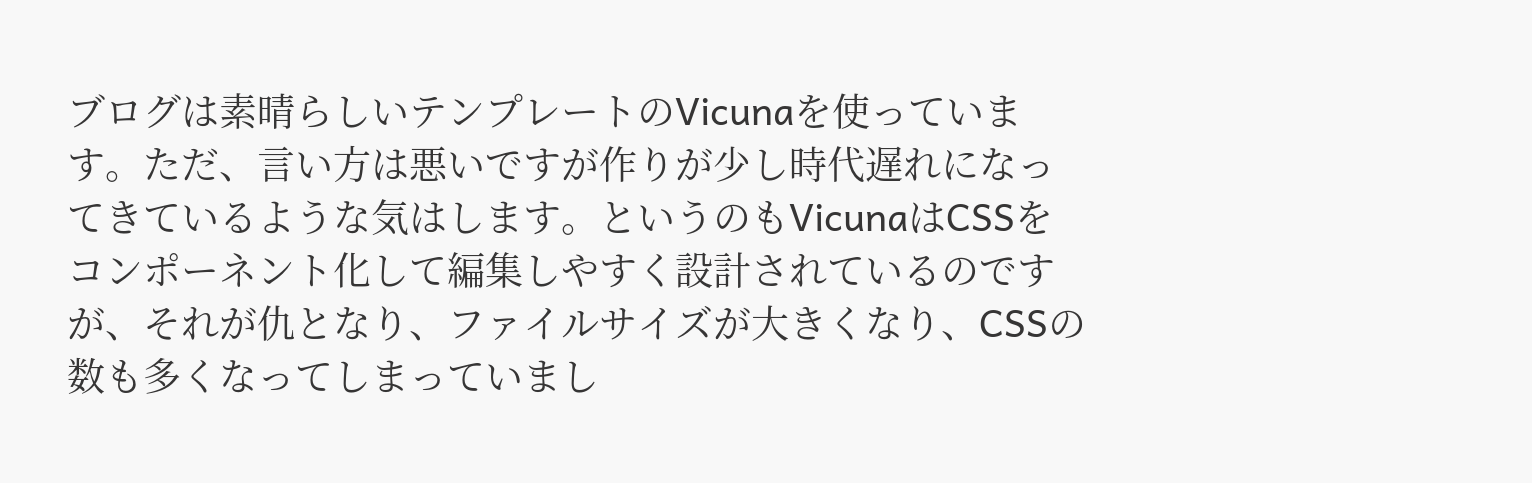ブログは素晴らしいテンプレートのVicunaを使っています。ただ、言い方は悪いですが作りが少し時代遅れになってきているような気はします。というのもVicunaはCSSをコンポーネント化して編集しやすく設計されているのですが、それが仇となり、ファイルサイズが大きくなり、CSSの数も多くなってしまっていまし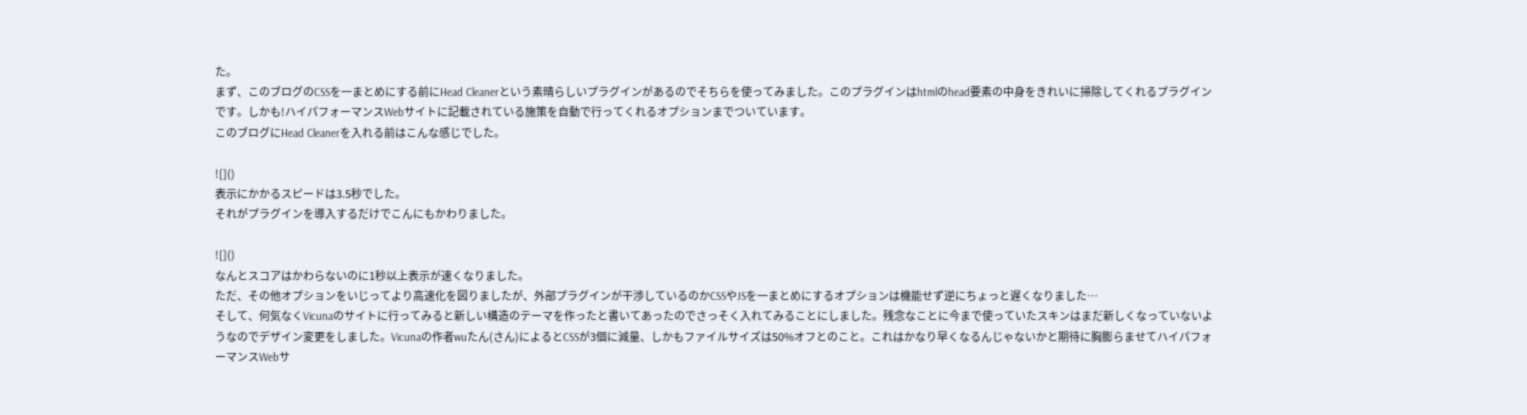た。
まず、このブログのCSSを一まとめにする前にHead Cleanerという素晴らしいプラグインがあるのでそちらを使ってみました。このプラグインはhtmlのhead要素の中身をきれいに掃除してくれるプラグインです。しかも!ハイパフォーマンスWebサイトに記載されている施策を自動で行ってくれるオプションまでついています。
このブログにHead Cleanerを入れる前はこんな感じでした。

![]()
表示にかかるスピードは3.5秒でした。
それがプラグインを導入するだけでこんにもかわりました。

![]()
なんとスコアはかわらないのに1秒以上表示が速くなりました。
ただ、その他オプションをいじってより高速化を図りましたが、外部プラグインが干渉しているのかCSSやJSを一まとめにするオプションは機能せず逆にちょっと遅くなりました…
そして、何気なくVicunaのサイトに行ってみると新しい構造のテーマを作ったと書いてあったのでさっそく入れてみることにしました。残念なことに今まで使っていたスキンはまだ新しくなっていないようなのでデザイン変更をしました。Vicunaの作者wuたん(さん)によるとCSSが3個に減量、しかもファイルサイズは50%オフとのこと。これはかなり早くなるんじゃないかと期待に胸膨らませてハイパフォーマンスWebサ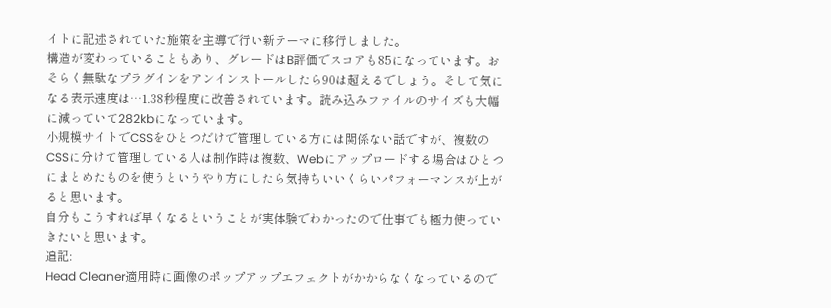イトに記述されていた施策を主導で行い新テーマに移行しました。
構造が変わっていることもあり、グレードはB評価でスコアも85になっています。おそらく無駄なプラグインをアンインストールしたら90は超えるでしょう。そして気になる表示速度は…1.38秒程度に改善されています。読み込みファイルのサイズも大幅に減っていて282kbになっています。
小規模サイトでCSSをひとつだけで管理している方には関係ない話ですが、複数のCSSに分けて管理している人は制作時は複数、Webにアップロードする場合はひとつにまとめたものを使うというやり方にしたら気持ちいいくらいパフォーマンスが上がると思います。
自分もこうすれば早くなるということが実体験でわかったので仕事でも極力使っていきたいと思います。
追記:
Head Cleaner適用時に画像のポップアップエフェクトがかからなくなっているので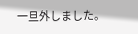一旦外しました。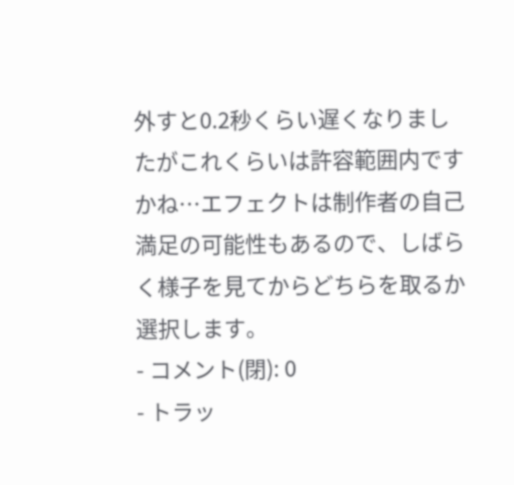外すと0.2秒くらい遅くなりましたがこれくらいは許容範囲内ですかね…エフェクトは制作者の自己満足の可能性もあるので、しばらく様子を見てからどちらを取るか選択します。
- コメント(閉): 0
- トラッ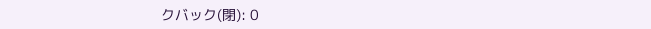クバック(閉): 0